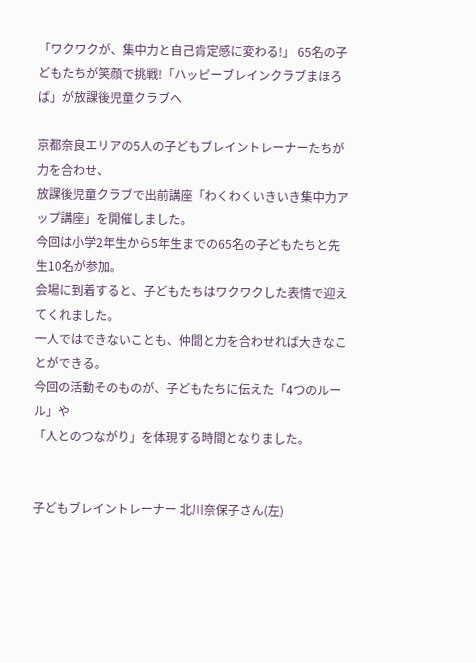「ワクワクが、集中力と自己肯定感に変わる!」 65名の子どもたちが笑顔で挑戦!「ハッピーブレインクラブまほろば」が放課後児童クラブへ

京都奈良エリアの5人の子どもブレイントレーナーたちが力を合わせ、
放課後児童クラブで出前講座「わくわくいきいき集中力アップ講座」を開催しました。
今回は小学2年生から5年生までの65名の子どもたちと先生10名が参加。
会場に到着すると、子どもたちはワクワクした表情で迎えてくれました。
一人ではできないことも、仲間と力を合わせれば大きなことができる。
今回の活動そのものが、子どもたちに伝えた「4つのルール」や
「人とのつながり」を体現する時間となりました。


子どもブレイントレーナー 北川奈保子さん(左)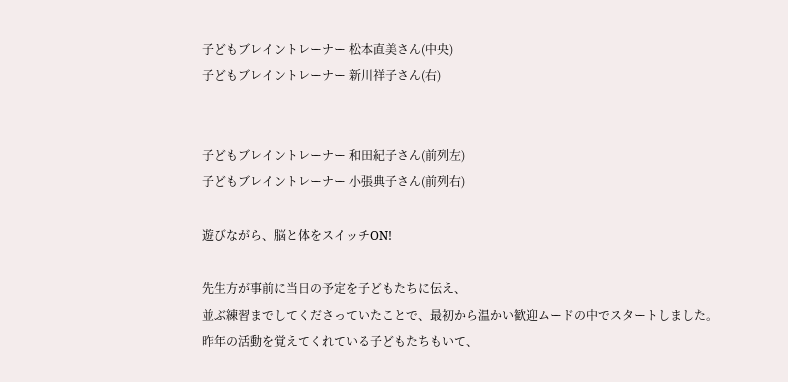子どもブレイントレーナー 松本直美さん(中央)
子どもブレイントレーナー 新川祥子さん(右)


子どもブレイントレーナー 和田紀子さん(前列左)
子どもブレイントレーナー 小張典子さん(前列右)

遊びながら、脳と体をスイッチON!

先生方が事前に当日の予定を子どもたちに伝え、
並ぶ練習までしてくださっていたことで、最初から温かい歓迎ムードの中でスタートしました。
昨年の活動を覚えてくれている子どもたちもいて、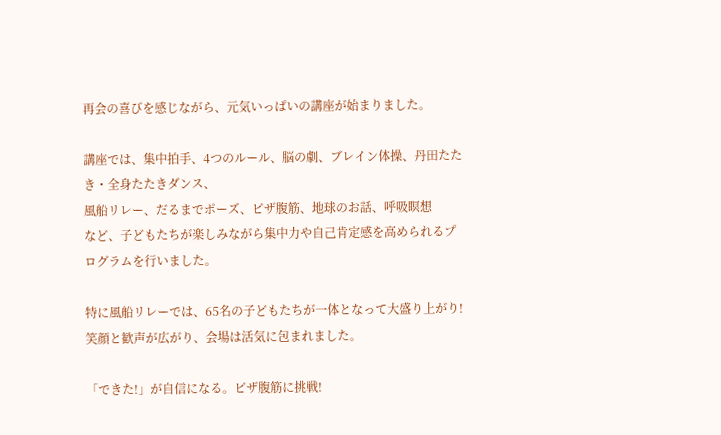再会の喜びを感じながら、元気いっぱいの講座が始まりました。

講座では、集中拍手、4つのルール、脳の劇、ブレイン体操、丹田たたき・全身たたきダンス、
風船リレー、だるまでポーズ、ピザ腹筋、地球のお話、呼吸瞑想
など、子どもたちが楽しみながら集中力や自己肯定感を高められるプログラムを行いました。

特に風船リレーでは、65名の子どもたちが一体となって大盛り上がり!
笑顔と歓声が広がり、会場は活気に包まれました。

「できた!」が自信になる。ピザ腹筋に挑戦!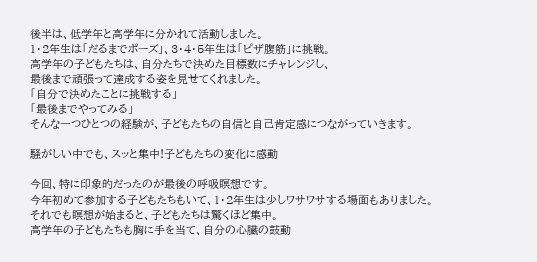後半は、低学年と高学年に分かれて活動しました。
1・2年生は「だるまでポーズ」、3・4・5年生は「ピザ腹筋」に挑戦。
高学年の子どもたちは、自分たちで決めた目標数にチャレンジし、
最後まで頑張って達成する姿を見せてくれました。
「自分で決めたことに挑戦する」
「最後までやってみる」
そんな一つひとつの経験が、子どもたちの自信と自己肯定感につながっていきます。

騒がしい中でも、スッと集中!子どもたちの変化に感動

今回、特に印象的だったのが最後の呼吸瞑想です。
今年初めて参加する子どもたちもいて、1・2年生は少しワサワサする場面もありました。
それでも瞑想が始まると、子どもたちは驚くほど集中。
高学年の子どもたちも胸に手を当て、自分の心臓の鼓動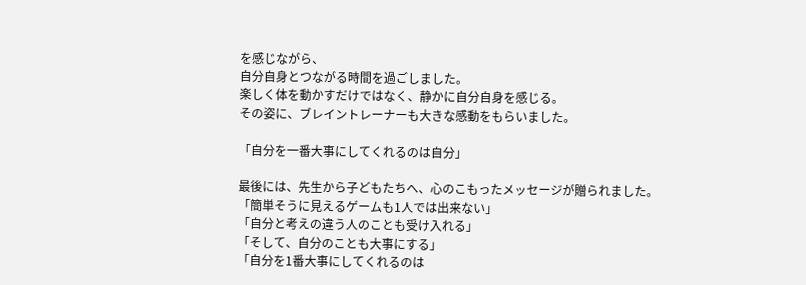を感じながら、
自分自身とつながる時間を過ごしました。
楽しく体を動かすだけではなく、静かに自分自身を感じる。
その姿に、ブレイントレーナーも大きな感動をもらいました。

「自分を一番大事にしてくれるのは自分」

最後には、先生から子どもたちへ、心のこもったメッセージが贈られました。
「簡単そうに見えるゲームも1人では出来ない」
「自分と考えの違う人のことも受け入れる」
「そして、自分のことも大事にする」
「自分を1番大事にしてくれるのは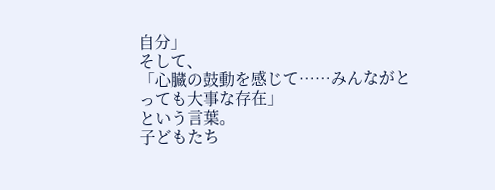自分」
そして、
「心臓の鼓動を感じて……みんながとっても大事な存在」
という言葉。
子どもたち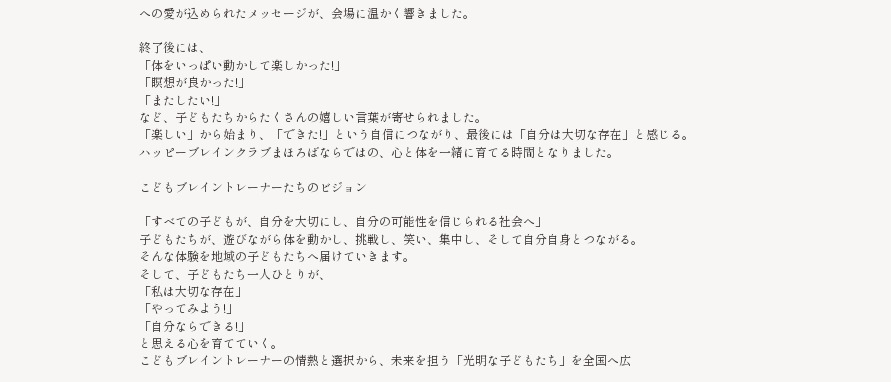への愛が込められたメッセージが、会場に温かく響きました。

終了後には、
「体をいっぱい動かして楽しかった!」
「瞑想が良かった!」
「またしたい!」
など、子どもたちからたくさんの嬉しい言葉が寄せられました。
「楽しい」から始まり、「できた!」という自信につながり、最後には「自分は大切な存在」と感じる。
ハッピーブレインクラブまほろばならではの、心と体を一緒に育てる時間となりました。

こどもブレイントレーナーたちのビジョン

「すべての子どもが、自分を大切にし、自分の可能性を信じられる社会へ」
子どもたちが、遊びながら体を動かし、挑戦し、笑い、集中し、そして自分自身とつながる。
そんな体験を地域の子どもたちへ届けていきます。
そして、子どもたち一人ひとりが、
「私は大切な存在」
「やってみよう!」
「自分ならできる!」
と思える心を育てていく。
こどもブレイントレーナーの情熱と選択から、未来を担う「光明な子どもたち」を全国へ広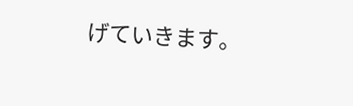げていきます。